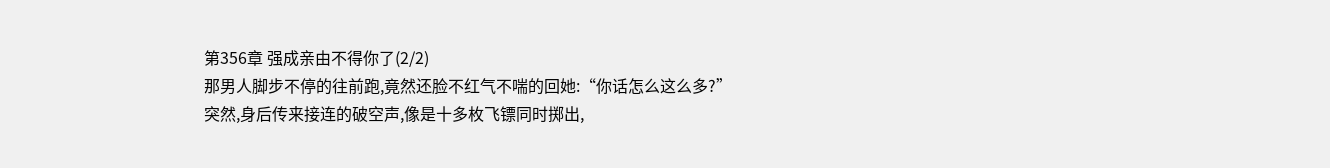第356章 强成亲由不得你了(2/2)
那男人脚步不停的往前跑,竟然还脸不红气不喘的回她:“你话怎么这么多?”
突然,身后传来接连的破空声,像是十多枚飞镖同时掷出,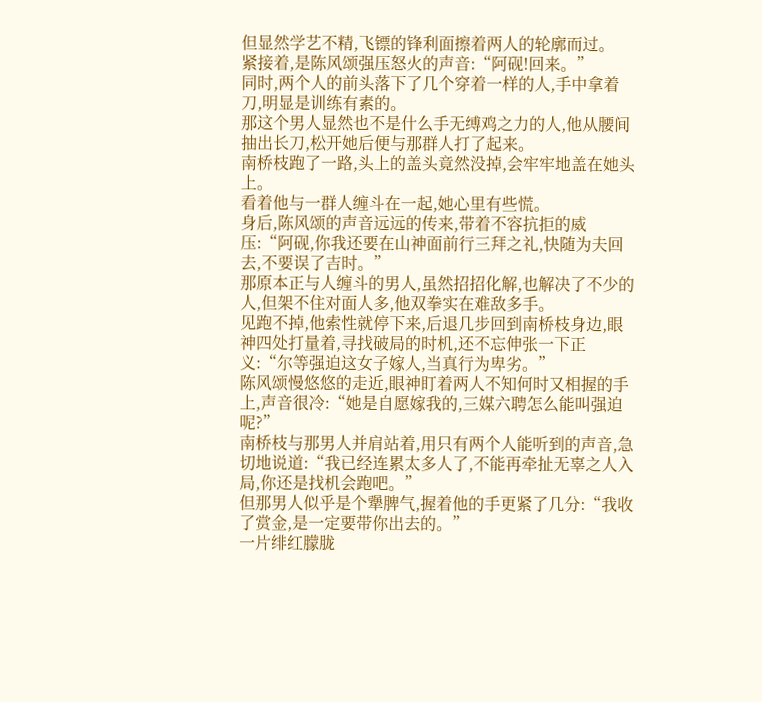但显然学艺不精,飞镖的锋利面擦着两人的轮廓而过。
紧接着,是陈风颂强压怒火的声音:“阿砚!回来。”
同时,两个人的前头落下了几个穿着一样的人,手中拿着刀,明显是训练有素的。
那这个男人显然也不是什么手无缚鸡之力的人,他从腰间抽出长刀,松开她后便与那群人打了起来。
南桥枝跑了一路,头上的盖头竟然没掉,会牢牢地盖在她头上。
看着他与一群人缠斗在一起,她心里有些慌。
身后,陈风颂的声音远远的传来,带着不容抗拒的威压:“阿砚,你我还要在山神面前行三拜之礼,快随为夫回去,不要误了吉时。”
那原本正与人缠斗的男人,虽然招招化解,也解决了不少的人,但架不住对面人多,他双拳实在难敌多手。
见跑不掉,他索性就停下来,后退几步回到南桥枝身边,眼神四处打量着,寻找破局的时机,还不忘伸张一下正义:“尔等强迫这女子嫁人,当真行为卑劣。”
陈风颂慢悠悠的走近,眼神盯着两人不知何时又相握的手上,声音很冷:“她是自愿嫁我的,三媒六聘怎么能叫强迫呢?”
南桥枝与那男人并肩站着,用只有两个人能听到的声音,急切地说道:“我已经连累太多人了,不能再牵扯无辜之人入局,你还是找机会跑吧。”
但那男人似乎是个犟脾气,握着他的手更紧了几分:“我收了赏金,是一定要带你出去的。”
一片绯红朦胧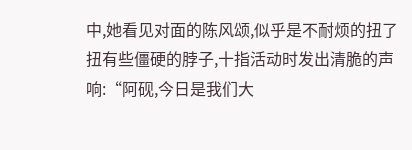中,她看见对面的陈风颂,似乎是不耐烦的扭了扭有些僵硬的脖子,十指活动时发出清脆的声响:“阿砚,今日是我们大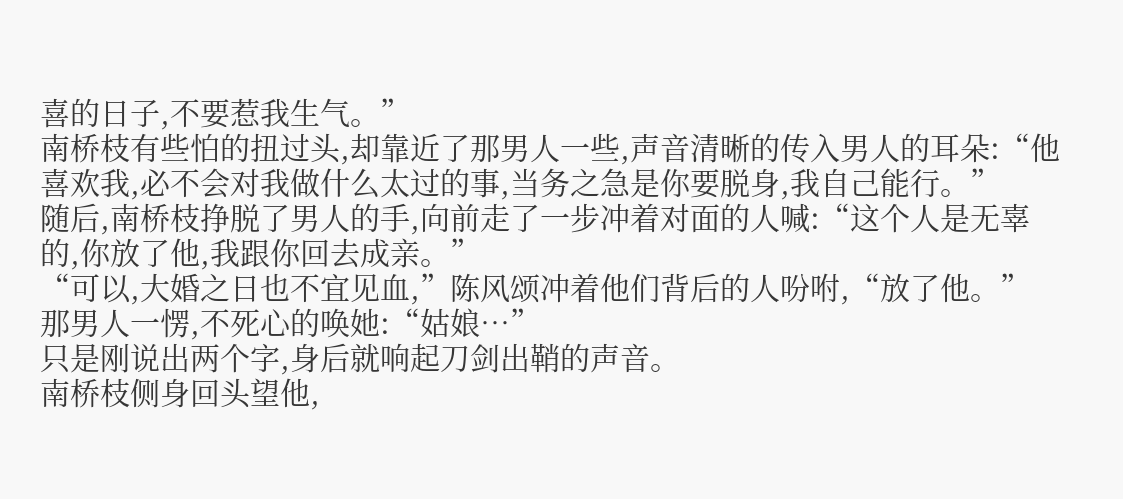喜的日子,不要惹我生气。”
南桥枝有些怕的扭过头,却靠近了那男人一些,声音清晰的传入男人的耳朵:“他喜欢我,必不会对我做什么太过的事,当务之急是你要脱身,我自己能行。”
随后,南桥枝挣脱了男人的手,向前走了一步冲着对面的人喊:“这个人是无辜的,你放了他,我跟你回去成亲。”
“可以,大婚之日也不宜见血,”陈风颂冲着他们背后的人吩咐,“放了他。”
那男人一愣,不死心的唤她:“姑娘…”
只是刚说出两个字,身后就响起刀剑出鞘的声音。
南桥枝侧身回头望他,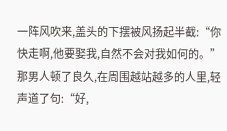一阵风吹来,盖头的下摆被风扬起半截:“你快走啊,他要娶我,自然不会对我如何的。”
那男人顿了良久,在周围越站越多的人里,轻声道了句:“好,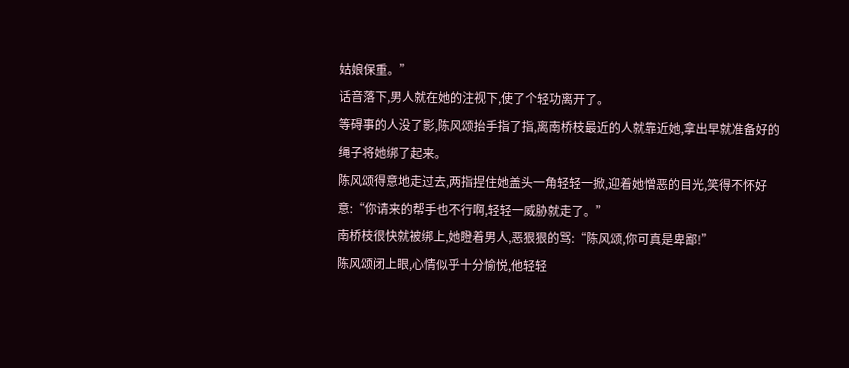姑娘保重。”
话音落下,男人就在她的注视下,使了个轻功离开了。
等碍事的人没了影,陈风颂抬手指了指,离南桥枝最近的人就靠近她,拿出早就准备好的绳子将她绑了起来。
陈风颂得意地走过去,两指捏住她盖头一角轻轻一掀,迎着她憎恶的目光,笑得不怀好意:“你请来的帮手也不行啊,轻轻一威胁就走了。”
南桥枝很快就被绑上,她瞪着男人,恶狠狠的骂:“陈风颂,你可真是卑鄙!”
陈风颂闭上眼,心情似乎十分愉悦,他轻轻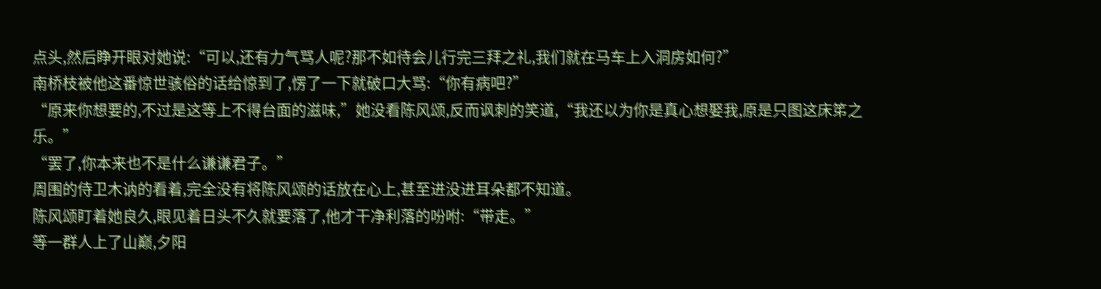点头,然后睁开眼对她说:“可以,还有力气骂人呢?那不如待会儿行完三拜之礼,我们就在马车上入洞房如何?”
南桥枝被他这番惊世骇俗的话给惊到了,愣了一下就破口大骂:“你有病吧?”
“原来你想要的,不过是这等上不得台面的滋味,”她没看陈风颂,反而讽刺的笑道,“我还以为你是真心想娶我,原是只图这床笫之乐。”
“罢了,你本来也不是什么谦谦君子。”
周围的侍卫木讷的看着,完全没有将陈风颂的话放在心上,甚至进没进耳朵都不知道。
陈风颂盯着她良久,眼见着日头不久就要落了,他才干净利落的吩咐:“带走。”
等一群人上了山巅,夕阳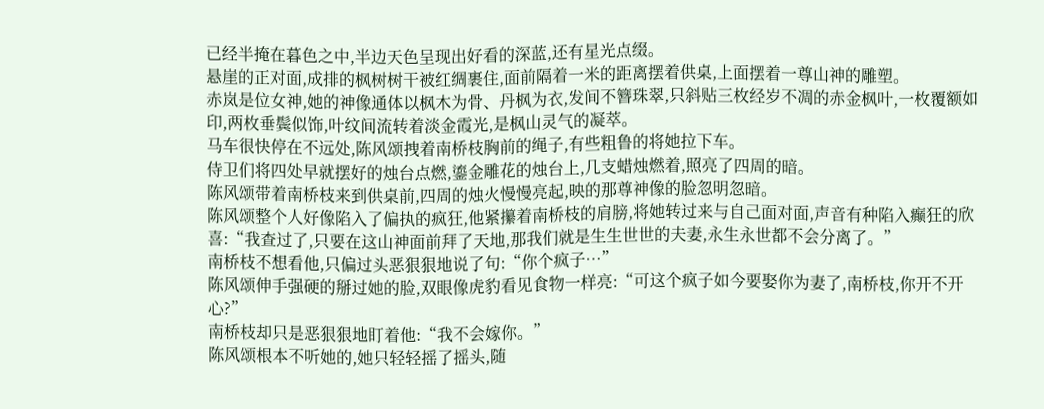已经半掩在暮色之中,半边天色呈现出好看的深蓝,还有星光点缀。
悬崖的正对面,成排的枫树树干被红绸裹住,面前隔着一米的距离摆着供桌,上面摆着一尊山神的雕塑。
赤岚是位女神,她的神像通体以枫木为骨、丹枫为衣,发间不簪珠翠,只斜贴三枚经岁不凋的赤金枫叶,一枚覆额如印,两枚垂鬓似饰,叶纹间流转着淡金霞光,是枫山灵气的凝萃。
马车很快停在不远处,陈风颂拽着南桥枝胸前的绳子,有些粗鲁的将她拉下车。
侍卫们将四处早就摆好的烛台点燃,鎏金雕花的烛台上,几支蜡烛燃着,照亮了四周的暗。
陈风颂带着南桥枝来到供桌前,四周的烛火慢慢亮起,映的那尊神像的脸忽明忽暗。
陈风颂整个人好像陷入了偏执的疯狂,他紧攥着南桥枝的肩膀,将她转过来与自己面对面,声音有种陷入癫狂的欣喜:“我查过了,只要在这山神面前拜了天地,那我们就是生生世世的夫妻,永生永世都不会分离了。”
南桥枝不想看他,只偏过头恶狠狠地说了句:“你个疯子…”
陈风颂伸手强硬的掰过她的脸,双眼像虎豹看见食物一样亮:“可这个疯子如今要娶你为妻了,南桥枝,你开不开心?”
南桥枝却只是恶狠狠地盯着他:“我不会嫁你。”
陈风颂根本不听她的,她只轻轻摇了摇头,随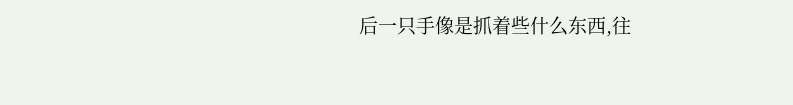后一只手像是抓着些什么东西,往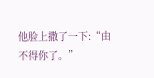他脸上撒了一下:“由不得你了。”